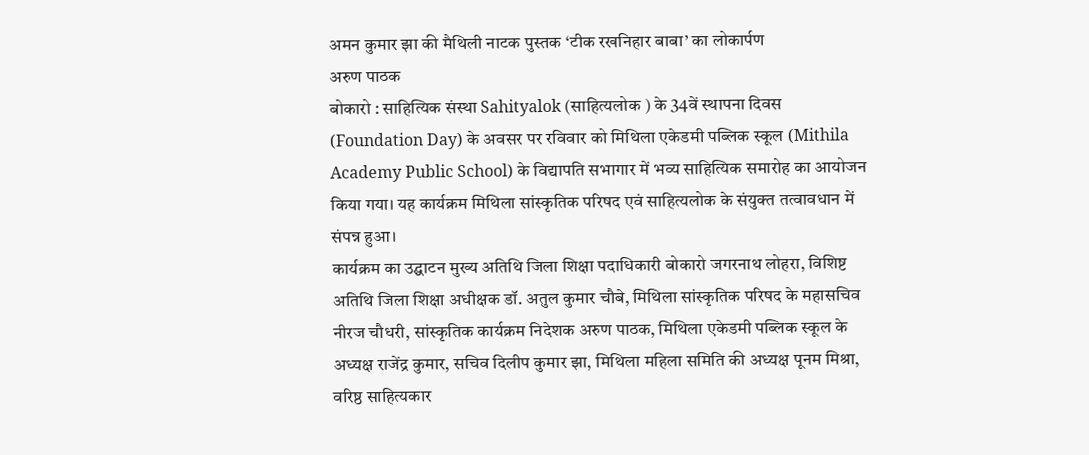अमन कुमार झा की मैथिली नाटक पुस्तक ‘टीक रखनिहार बाबा’ का लोकार्पण
अरुण पाठक
बोकारो : साहित्यिक संस्था Sahityalok (साहित्यलोक ) के 34वें स्थापना दिवस (Foundation Day) के अवसर पर रविवार को मिथिला एकेडमी पब्लिक स्कूल (Mithila Academy Public School) के विद्यापति सभागार में भव्य साहित्यिक समारोह का आयोजन किया गया। यह कार्यक्रम मिथिला सांस्कृतिक परिषद एवं साहित्यलोक के संयुक्त तत्वावधान में संपन्न हुआ।
कार्यक्रम का उद्घाटन मुख्य अतिथि जिला शिक्षा पदाधिकारी बोकारो जगरनाथ लोहरा, विशिष्ट अतिथि जिला शिक्षा अधीक्षक डॉ. अतुल कुमार चौबे, मिथिला सांस्कृतिक परिषद के महासचिव नीरज चौधरी, सांस्कृतिक कार्यक्रम निदेशक अरुण पाठक, मिथिला एकेडमी पब्लिक स्कूल के अध्यक्ष राजेंद्र कुमार, सचिव दिलीप कुमार झा, मिथिला महिला समिति की अध्यक्ष पूनम मिश्रा, वरिष्ठ साहित्यकार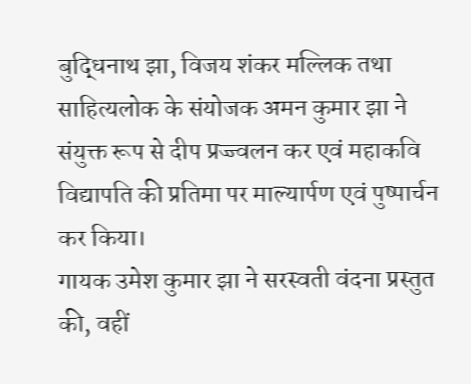बुद्धिनाथ झा, विजय शंकर मल्लिक तथा साहित्यलोक के संयोजक अमन कुमार झा ने संयुक्त रूप से दीप प्रज्ज्वलन कर एवं महाकवि विद्यापति की प्रतिमा पर माल्यार्पण एवं पुष्पार्चन कर किया।
गायक उमेश कुमार झा ने सरस्वती वंदना प्रस्तुत की, वहीं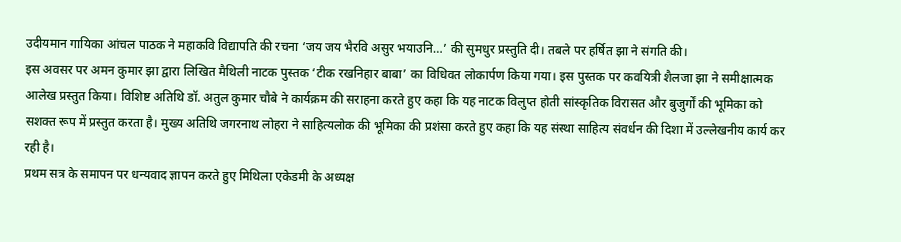उदीयमान गायिका आंचल पाठक ने महाकवि विद्यापति की रचना ‘जय जय भैरवि असुर भयाउनि…’ की सुमधुर प्रस्तुति दी। तबले पर हर्षित झा ने संगति की।
इस अवसर पर अमन कुमार झा द्वारा लिखित मैथिली नाटक पुस्तक ‘टीक रखनिहार बाबा’ का विधिवत लोकार्पण किया गया। इस पुस्तक पर कवयित्री शैलजा झा ने समीक्षात्मक आलेख प्रस्तुत किया। विशिष्ट अतिथि डॉ. अतुल कुमार चौबे ने कार्यक्रम की सराहना करते हुए कहा कि यह नाटक विलुप्त होती सांस्कृतिक विरासत और बुजुर्गों की भूमिका को सशक्त रूप में प्रस्तुत करता है। मुख्य अतिथि जगरनाथ लोहरा ने साहित्यलोक की भूमिका की प्रशंसा करते हुए कहा कि यह संस्था साहित्य संवर्धन की दिशा में उल्लेखनीय कार्य कर रही है।
प्रथम सत्र के समापन पर धन्यवाद ज्ञापन करते हुए मिथिला एकेडमी के अध्यक्ष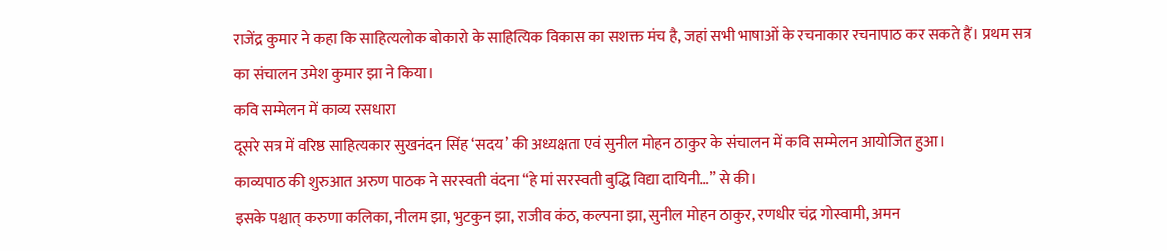राजेंद्र कुमार ने कहा कि साहित्यलोक बोकारो के साहित्यिक विकास का सशक्त मंच है, जहां सभी भाषाओं के रचनाकार रचनापाठ कर सकते हैं। प्रथम सत्र का संचालन उमेश कुमार झा ने किया।
कवि सम्मेलन में काव्य रसधारा
दूसरे सत्र में वरिष्ठ साहित्यकार सुखनंदन सिंह ‘सदय’ की अध्यक्षता एवं सुनील मोहन ठाकुर के संचालन में कवि सम्मेलन आयोजित हुआ।
काव्यपाठ की शुरुआत अरुण पाठक ने सरस्वती वंदना “हे मां सरस्वती बुद्धि विद्या दायिनी…” से की।
इसके पश्चात् करुणा कलिका, नीलम झा, भुटकुन झा, राजीव कंठ, कल्पना झा, सुनील मोहन ठाकुर, रणधीर चंद्र गोस्वामी, अमन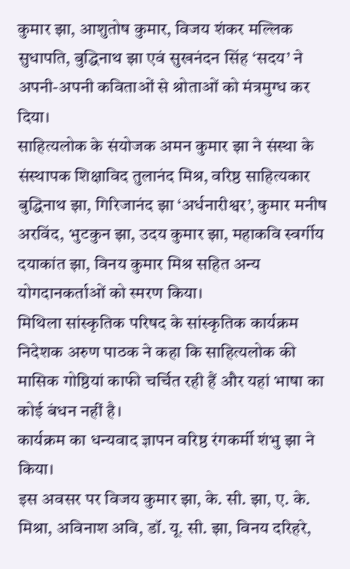कुमार झा, आशुतोष कुमार, विजय शंकर मल्लिक सुधापति, बुद्धिनाथ झा एवं सुखनंदन सिंह ‘सदय’ ने अपनी-अपनी कविताओं से श्रोताओं को मंत्रमुग्ध कर दिया।
साहित्यलोक के संयोजक अमन कुमार झा ने संस्था के संस्थापक शिक्षाविद तुलानंद मिश्र, वरिष्ठ साहित्यकार बुद्धिनाथ झा, गिरिजानंद झा ‘अर्धनारीश्वर’, कुमार मनीष अरविंद, भुटकुन झा, उदय कुमार झा, महाकवि स्वर्गीय दयाकांत झा, विनय कुमार मिश्र सहित अन्य योगदानकर्ताओं को स्मरण किया।
मिथिला सांस्कृतिक परिषद के सांस्कृतिक कार्यक्रम निदेशक अरुण पाठक ने कहा कि साहित्यलोक की मासिक गोष्ठियां काफी चर्चित रही हैं और यहां भाषा का कोई बंधन नहीं है।
कार्यक्रम का धन्यवाद ज्ञापन वरिष्ठ रंगकर्मी शंभु झा ने किया।
इस अवसर पर विजय कुमार झा, के. सी. झा, ए. के. मिश्रा, अविनाश अवि, डॉ. यू. सी. झा, विनय दरिहरे,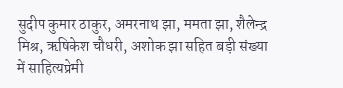सुदीप कुमार ठाकुर, अमरनाथ झा, ममता झा, शैलेन्द्र मिश्र, ऋषिकेश चौधरी, अशोक झा सहित बड़ी संख्या में साहित्यप्रेमी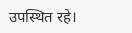उपस्थित रहे।